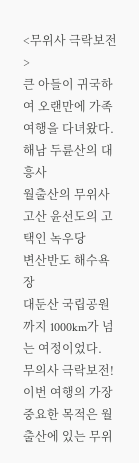<무위사 극락보전>
큰 아들이 귀국하여 오랜만에 가족 여행을 다녀왔다.
해남 두륜산의 대흥사
월출산의 무위사
고산 윤선도의 고택인 녹우당
변산반도 해수욕장
대둔산 국립공원까지 1000km가 넘는 여정이었다.
무의사 극락보전!
이번 여행의 가장 중요한 목적은 월출산에 있는 무위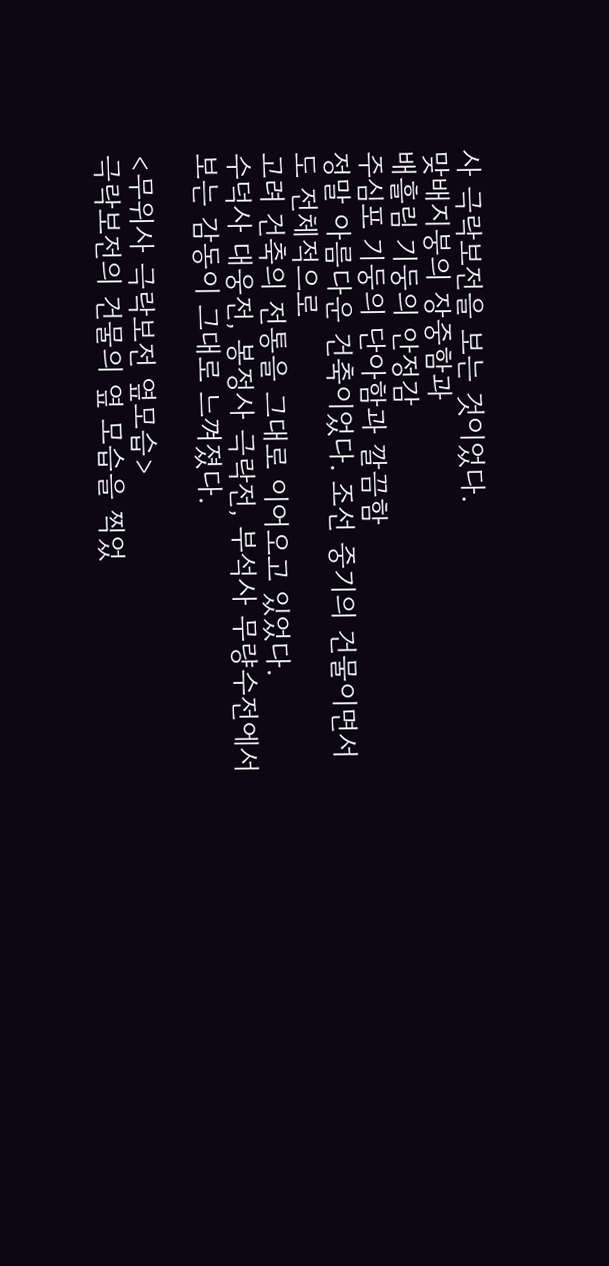사 극락보전을 보는 것이었다.
맞배지붕의 장중함과
배흘림 기둥의 안정감
주심포 기둥의 단아함과 깔끔함
정말 아름다운 건축이었다. 조선 중기의 건물이면서도 전체적으로
고려 건축의 전통을 그대로 이어오고 있었다.
수덕사 대웅전, 봉정사 극락전, 부석사 무량수전에서 보는 감동이 그대로 느껴졌다.

<무위사 극락보전 옆모습>
극락보전의 건물의 옆 모습을 찍었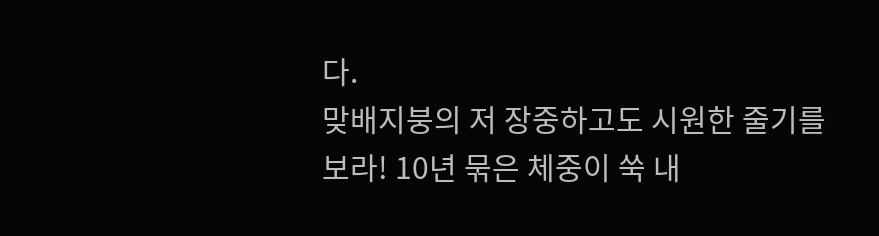다.
맞배지붕의 저 장중하고도 시원한 줄기를 보라! 10년 묶은 체중이 쑥 내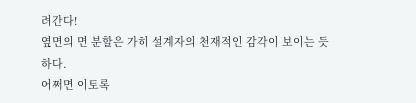려간다!
옆면의 면 분할은 가히 설계자의 천재적인 감각이 보이는 듯하다.
어쩌면 이토록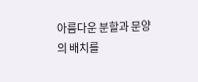아름다운 분할과 문양의 배치를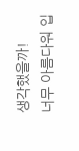생각했을까!
너무 아름다워 입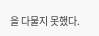을 다물지 못했다.